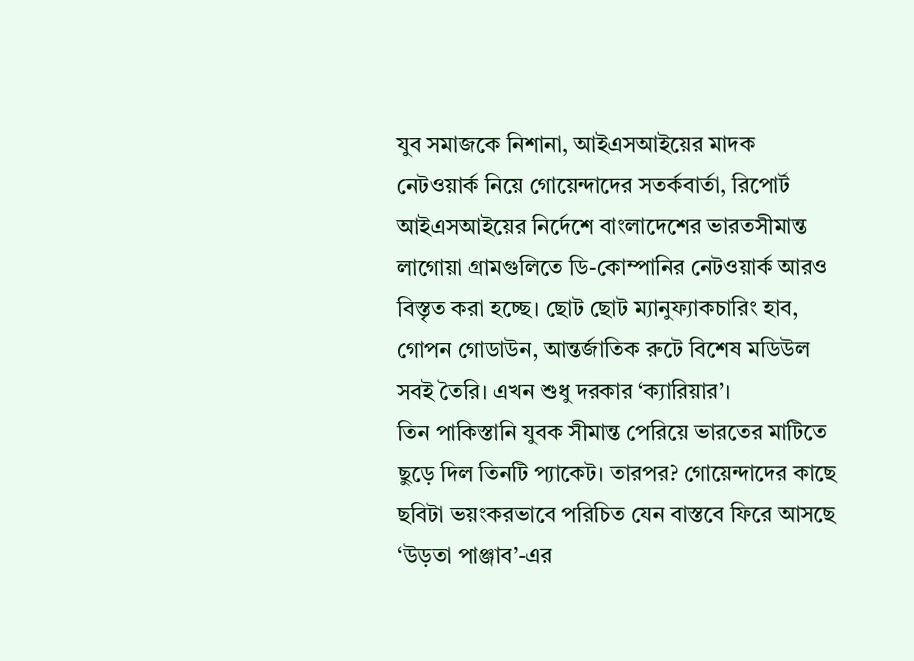যুব সমাজকে নিশানা, আইএসআইয়ের মাদক নেটওয়ার্ক নিয়ে গোয়েন্দাদের সতর্কবার্তা, রিপোর্ট
আইএসআইয়ের নির্দেশে বাংলাদেশের ভারতসীমান্ত লাগোয়া গ্রামগুলিতে ডি-কোম্পানির নেটওয়ার্ক আরও বিস্তৃত করা হচ্ছে। ছোট ছোট ম্যানুফ্যাকচারিং হাব, গোপন গোডাউন, আন্তর্জাতিক রুটে বিশেষ মডিউল সবই তৈরি। এখন শুধু দরকার ‘ক্যারিয়ার’।
তিন পাকিস্তানি যুবক সীমান্ত পেরিয়ে ভারতের মাটিতে ছুড়ে দিল তিনটি প্যাকেট। তারপর? গোয়েন্দাদের কাছে ছবিটা ভয়ংকরভাবে পরিচিত যেন বাস্তবে ফিরে আসছে ‘উড়তা পাঞ্জাব’-এর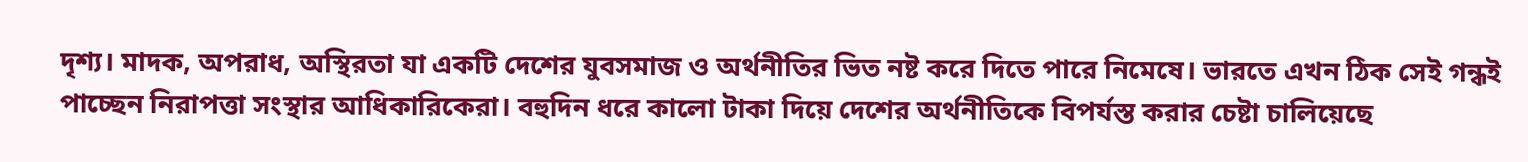দৃশ্য। মাদক, অপরাধ, অস্থিরতা যা একটি দেশের যুবসমাজ ও অর্থনীতির ভিত নষ্ট করে দিতে পারে নিমেষে। ভারতে এখন ঠিক সেই গন্ধই পাচ্ছেন নিরাপত্তা সংস্থার আধিকারিকেরা। বহুদিন ধরে কালো টাকা দিয়ে দেশের অর্থনীতিকে বিপর্যস্ত করার চেষ্টা চালিয়েছে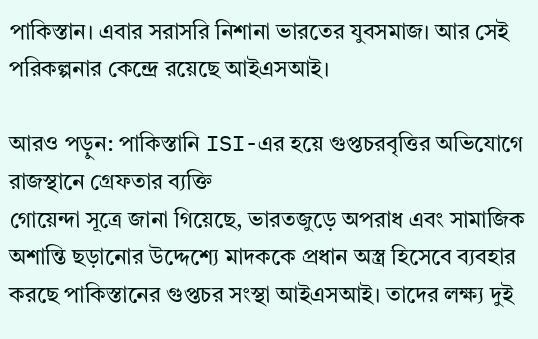পাকিস্তান। এবার সরাসরি নিশানা ভারতের যুবসমাজ। আর সেই পরিকল্পনার কেন্দ্রে রয়েছে আইএসআই।

আরও পড়ুন: পাকিস্তানি ISI-এর হয়ে গুপ্তচরবৃত্তির অভিযোগে রাজস্থানে গ্রেফতার ব্যক্তি
গোয়েন্দা সূত্রে জানা গিয়েছে, ভারতজুড়ে অপরাধ এবং সামাজিক অশান্তি ছড়ানোর উদ্দেশ্যে মাদককে প্রধান অস্ত্র হিসেবে ব্যবহার করছে পাকিস্তানের গুপ্তচর সংস্থা আইএসআই। তাদের লক্ষ্য দুই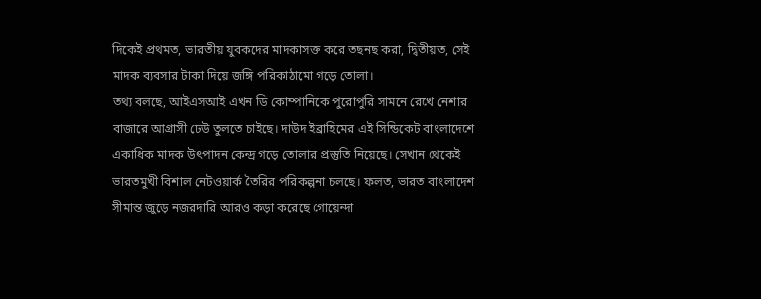দিকেই প্রথমত, ভারতীয় যুবকদের মাদকাসক্ত করে তছনছ করা, দ্বিতীয়ত, সেই মাদক ব্যবসার টাকা দিয়ে জঙ্গি পরিকাঠামো গড়ে তোলা।
তথ্য বলছে, আইএসআই এখন ডি কোম্পানিকে পুরোপুরি সামনে রেখে নেশার বাজারে আগ্রাসী ঢেউ তুলতে চাইছে। দাউদ ইব্রাহিমের এই সিন্ডিকেট বাংলাদেশে একাধিক মাদক উৎপাদন কেন্দ্র গড়ে তোলার প্রস্তুতি নিয়েছে। সেখান থেকেই ভারতমুখী বিশাল নেটওয়ার্ক তৈরির পরিকল্পনা চলছে। ফলত, ভারত বাংলাদেশ সীমান্ত জুড়ে নজরদারি আরও কড়া করেছে গোয়েন্দা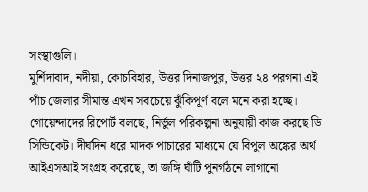সংস্থাগুলি।
মুর্শিদাবাদ, নদীয়া, কোচবিহার, উত্তর দিনাজপুর, উত্তর ২৪ পরগনা এই পাঁচ জেলার সীমান্ত এখন সবচেয়ে ঝুঁকিপূর্ণ বলে মনে করা হচ্ছে। গোয়েন্দাদের রিপোর্ট বলছে, নির্ভুল পরিকল্পনা অনুযায়ী কাজ করছে ডি সিন্ডিকেট। দীর্ঘদিন ধরে মাদক পাচারের মাধ্যমে যে বিপুল অঙ্কের অর্থ আইএসআই সংগ্রহ করেছে, তা জঙ্গি ঘাঁটি পুনর্গঠনে লাগানো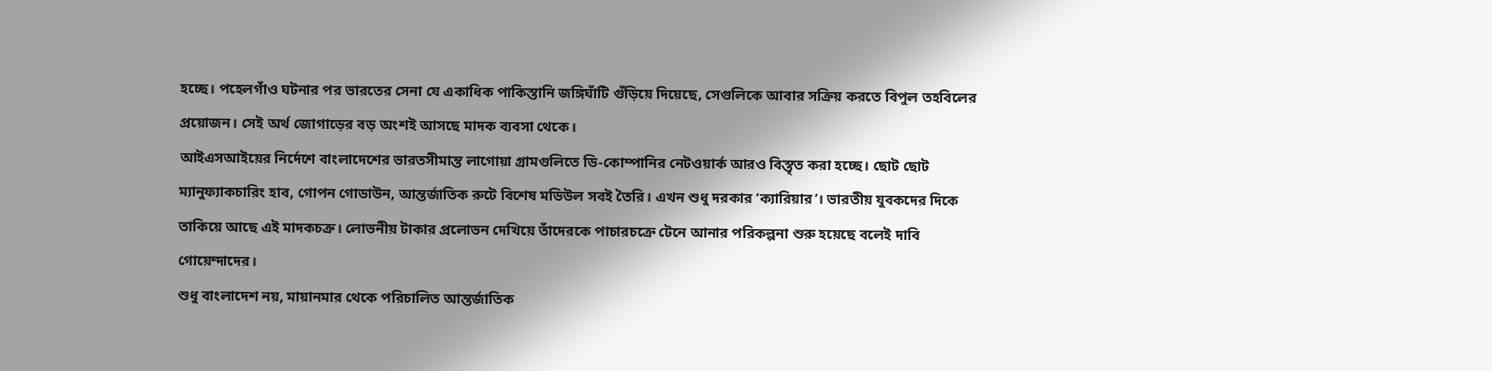হচ্ছে। পহেলগাঁও ঘটনার পর ভারতের সেনা যে একাধিক পাকিস্তানি জঙ্গিঘাঁটি গুঁড়িয়ে দিয়েছে, সেগুলিকে আবার সক্রিয় করতে বিপুল তহবিলের প্রয়োজন। সেই অর্থ জোগাড়ের বড় অংশই আসছে মাদক ব্যবসা থেকে।
আইএসআইয়ের নির্দেশে বাংলাদেশের ভারতসীমান্ত লাগোয়া গ্রামগুলিতে ডি-কোম্পানির নেটওয়ার্ক আরও বিস্তৃত করা হচ্ছে। ছোট ছোট ম্যানুফ্যাকচারিং হাব, গোপন গোডাউন, আন্তর্জাতিক রুটে বিশেষ মডিউল সবই তৈরি। এখন শুধু দরকার ‘ক্যারিয়ার’। ভারতীয় যুবকদের দিকে তাকিয়ে আছে এই মাদকচক্র। লোভনীয় টাকার প্রলোভন দেখিয়ে তাঁদেরকে পাচারচক্রে টেনে আনার পরিকল্পনা শুরু হয়েছে বলেই দাবি গোয়েন্দাদের।
শুধু বাংলাদেশ নয়, মায়ানমার থেকে পরিচালিত আন্তর্জাতিক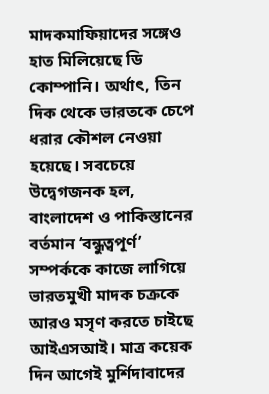মাদকমাফিয়াদের সঙ্গেও হাত মিলিয়েছে ডি কোম্পানি। অর্থাৎ, তিন দিক থেকে ভারতকে চেপে ধরার কৌশল নেওয়া হয়েছে। সবচেয়ে উদ্বেগজনক হল, বাংলাদেশ ও পাকিস্তানের বর্তমান ‘বন্ধুত্বপূর্ণ’ সম্পর্ককে কাজে লাগিয়ে ভারতমুখী মাদক চক্রকে আরও মসৃণ করতে চাইছে আইএসআই। মাত্র কয়েক দিন আগেই মুর্শিদাবাদের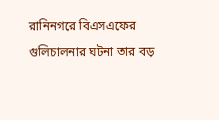রানিনগরে বিএসএফের গুলিচালনার ঘটনা তার বড়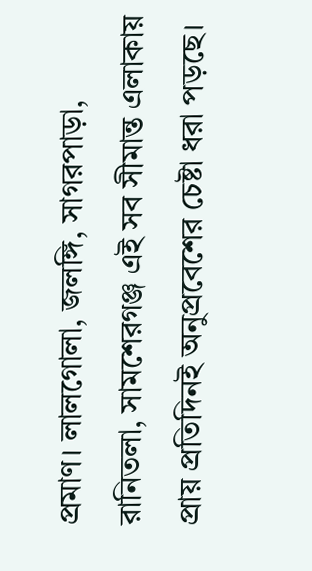প্রমাণ। লালগোলা, জলঙ্গি, সাগরপাড়া, রানিতলা, সামশেরগঞ্জ এই সব সীমান্ত এলাকায় প্রায় প্রতিদিনই অনুপ্রবেশের চেষ্টা ধরা পড়ছে।